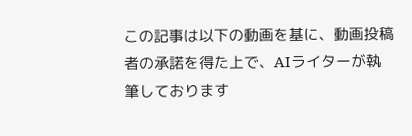この記事は以下の動画を基に、動画投稿者の承諾を得た上で、AIライターが執筆しております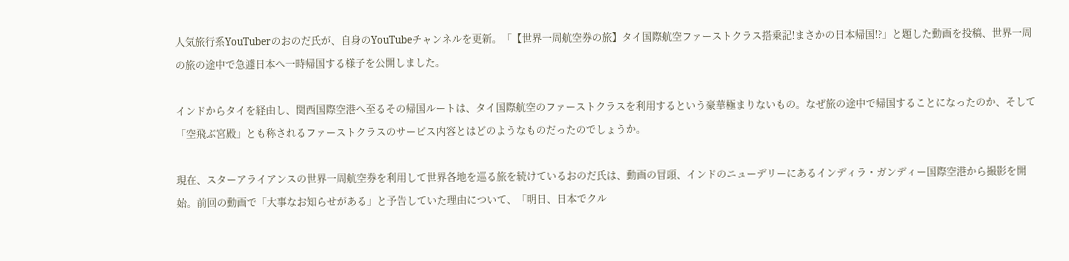人気旅行系YouTuberのおのだ氏が、自身のYouTubeチャンネルを更新。「【世界一周航空券の旅】タイ国際航空ファーストクラス搭乗記!まさかの日本帰国!?」と題した動画を投稿、世界一周の旅の途中で急遽日本へ一時帰国する様子を公開しました。

インドからタイを経由し、関西国際空港へ至るその帰国ルートは、タイ国際航空のファーストクラスを利用するという豪華極まりないもの。なぜ旅の途中で帰国することになったのか、そして「空飛ぶ宮殿」とも称されるファーストクラスのサービス内容とはどのようなものだったのでしょうか。

現在、スターアライアンスの世界一周航空券を利用して世界各地を巡る旅を続けているおのだ氏は、動画の冒頭、インドのニューデリーにあるインディラ・ガンディー国際空港から撮影を開始。前回の動画で「大事なお知らせがある」と予告していた理由について、「明日、日本でクル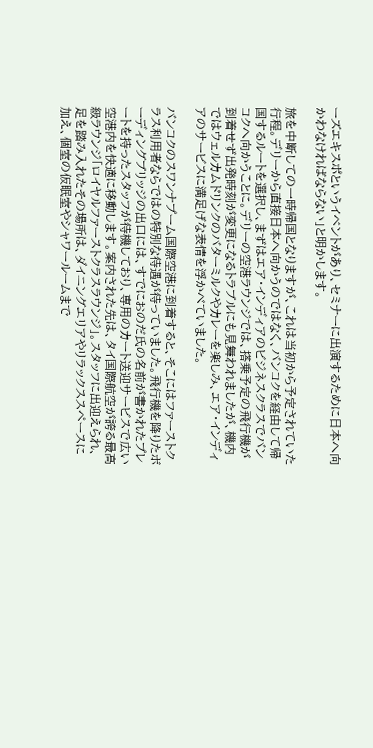ーズエキスポというイベントがあり、セミナーに出演するために日本へ向かわなければならない」と明かします。

旅を中断しての一時帰国となりますが、これは当初から予定されていた行程。デリーから直接日本へ向かうのではなく、バンコクを経由して帰国するルートを選択し、まずはエア・インディアのビジネスクラスでバンコクへ向かうことに。デリーの空港ラウンジでは、搭乗予定の飛行機が到着せず出発時刻が変更になるトラブルにも見舞われましたが、機内ではウェルカムドリンクのバターミルクやカレーを楽しみ、エア・インディアのサービスに満足げな表情を浮かべていました。

バンコクのスワンナプーム国際空港に到着すると、そこにはファーストクラス利用者ならではの特別な待遇が待っていました。飛行機を降りたボーディングブリッジの出口には、すでにおのだ氏の名前が書かれたプレートを持ったスタッフが待機しており、専用のカート送迎サービスで広い空港内を快適に移動します。案内された先は、タイ国際航空が誇る最高級ラウンジ「ロイヤルファーストクラスラウンジ」。スタッフに出迎えられ、足を踏み入れたその場所は、ダイニングエリアやリラックススペースに加え、個室の仮眠室やシャワールームまで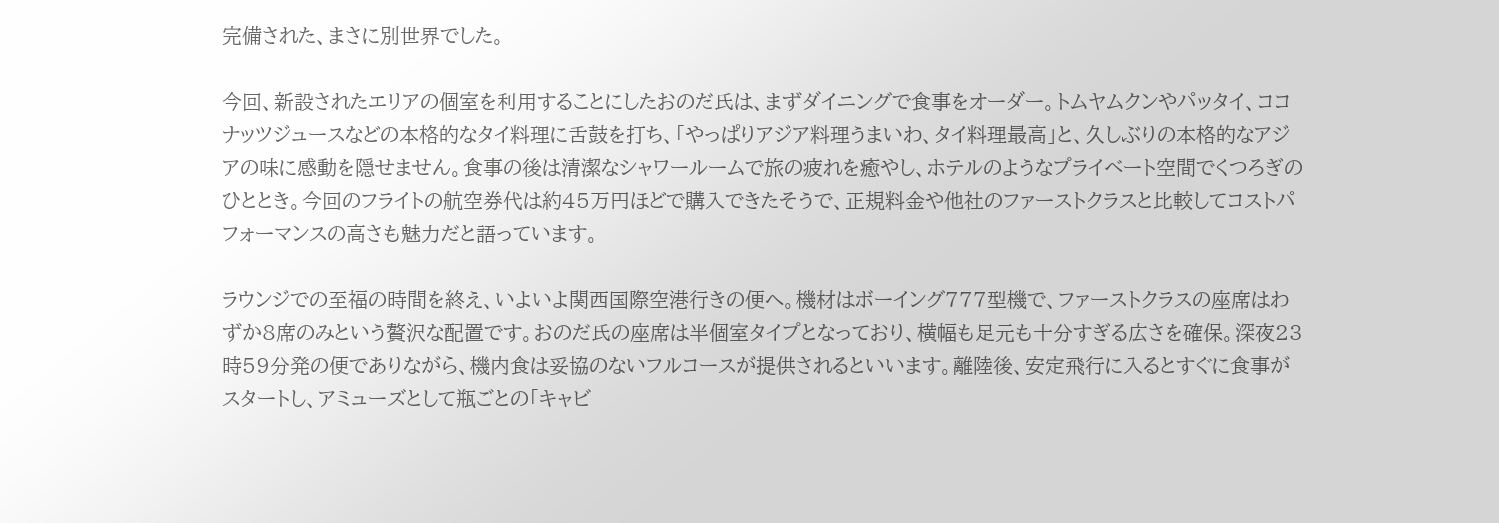完備された、まさに別世界でした。

今回、新設されたエリアの個室を利用することにしたおのだ氏は、まずダイニングで食事をオーダー。トムヤムクンやパッタイ、ココナッツジュースなどの本格的なタイ料理に舌鼓を打ち、「やっぱりアジア料理うまいわ、タイ料理最高」と、久しぶりの本格的なアジアの味に感動を隠せません。食事の後は清潔なシャワールームで旅の疲れを癒やし、ホテルのようなプライベート空間でくつろぎのひととき。今回のフライトの航空券代は約45万円ほどで購入できたそうで、正規料金や他社のファーストクラスと比較してコストパフォーマンスの高さも魅力だと語っています。

ラウンジでの至福の時間を終え、いよいよ関西国際空港行きの便へ。機材はボーイング777型機で、ファーストクラスの座席はわずか8席のみという贅沢な配置です。おのだ氏の座席は半個室タイプとなっており、横幅も足元も十分すぎる広さを確保。深夜23時59分発の便でありながら、機内食は妥協のないフルコースが提供されるといいます。離陸後、安定飛行に入るとすぐに食事がスタートし、アミューズとして瓶ごとの「キャビ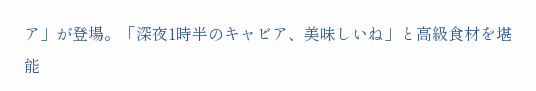ア」が登場。「深夜1時半のキャビア、美味しいね」と高級食材を堪能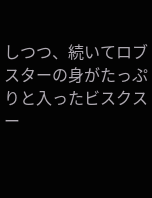しつつ、続いてロブスターの身がたっぷりと入ったビスクスー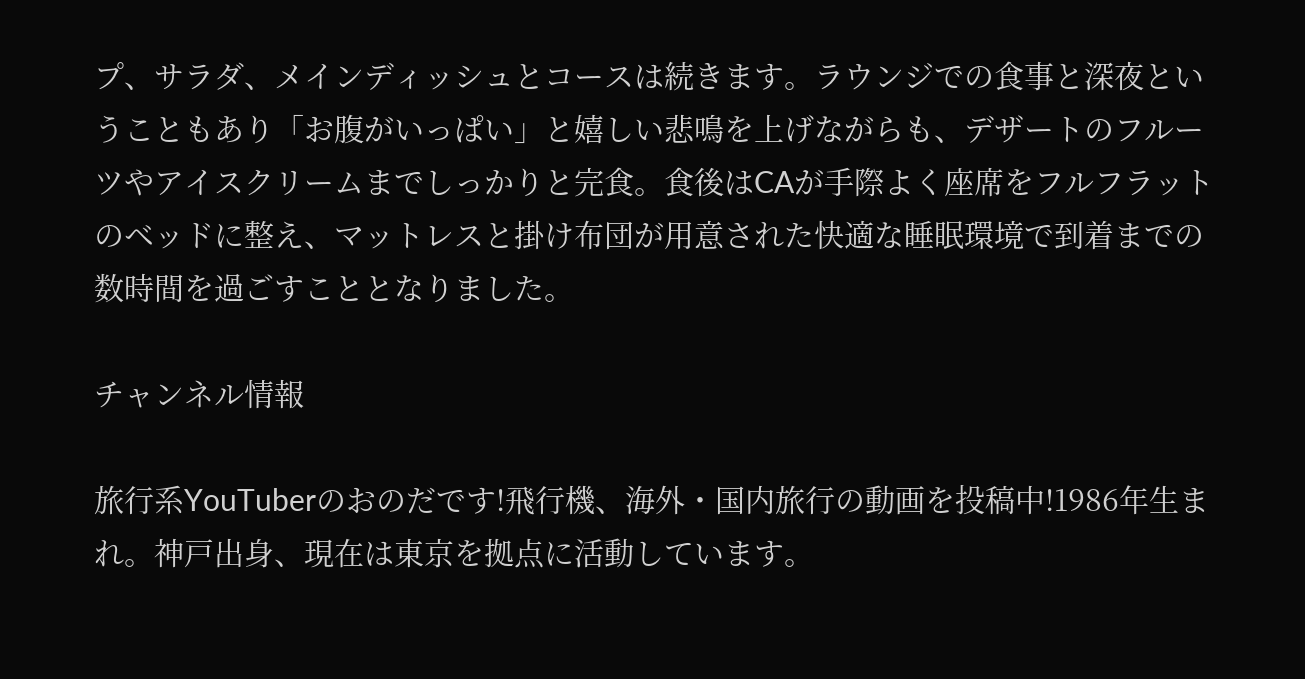プ、サラダ、メインディッシュとコースは続きます。ラウンジでの食事と深夜ということもあり「お腹がいっぱい」と嬉しい悲鳴を上げながらも、デザートのフルーツやアイスクリームまでしっかりと完食。食後はCAが手際よく座席をフルフラットのベッドに整え、マットレスと掛け布団が用意された快適な睡眠環境で到着までの数時間を過ごすこととなりました。

チャンネル情報

旅行系YouTuberのおのだです!飛行機、海外・国内旅行の動画を投稿中!1986年生まれ。神戸出身、現在は東京を拠点に活動しています。